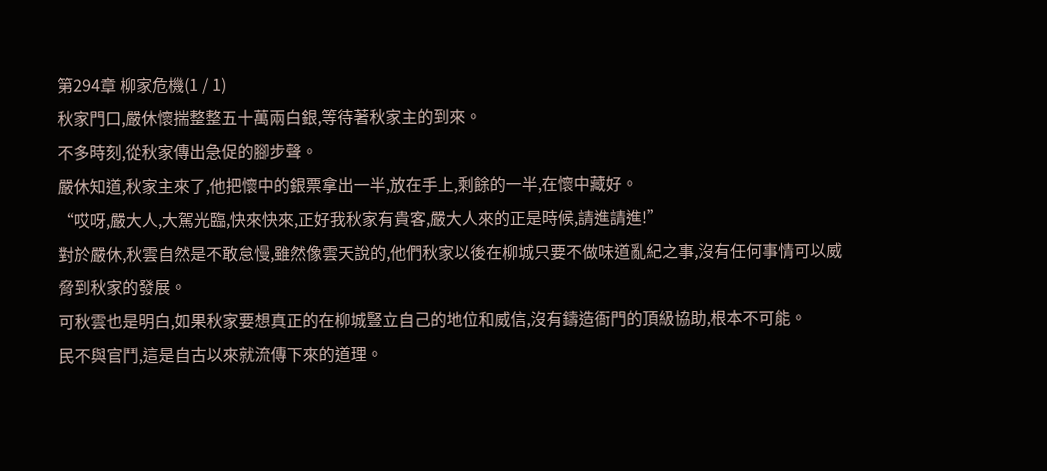第294章 柳家危機(1 / 1)
秋家門口,嚴休懷揣整整五十萬兩白銀,等待著秋家主的到來。
不多時刻,從秋家傳出急促的腳步聲。
嚴休知道,秋家主來了,他把懷中的銀票拿出一半,放在手上,剩餘的一半,在懷中藏好。
“哎呀,嚴大人,大駕光臨,快來快來,正好我秋家有貴客,嚴大人來的正是時候,請進請進!”
對於嚴休,秋雲自然是不敢怠慢,雖然像雲天說的,他們秋家以後在柳城只要不做味道亂紀之事,沒有任何事情可以威脅到秋家的發展。
可秋雲也是明白,如果秋家要想真正的在柳城豎立自己的地位和威信,沒有鑄造衙門的頂級協助,根本不可能。
民不與官鬥,這是自古以來就流傳下來的道理。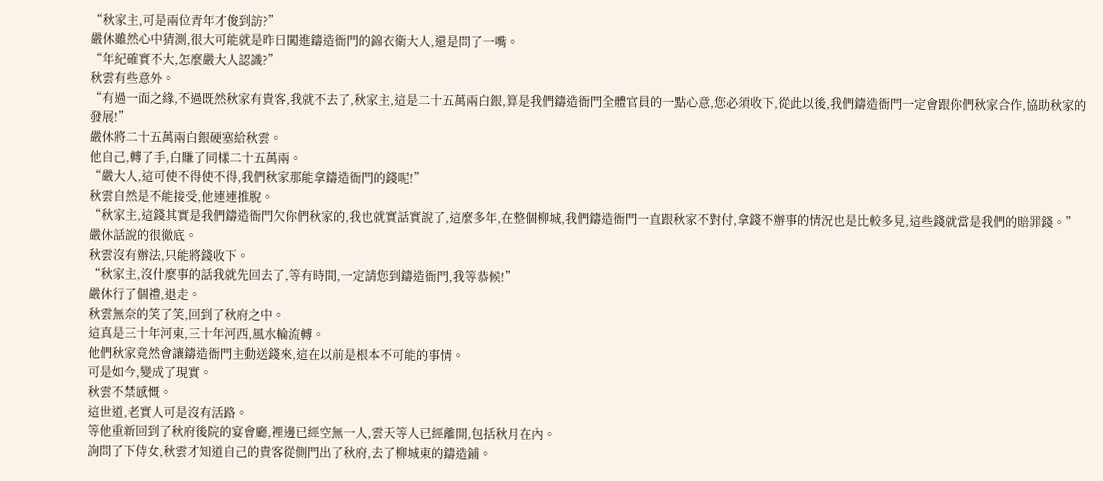“秋家主,可是兩位青年才俊到訪?”
嚴休雖然心中猜測,很大可能就是昨日闖進鑄造衙門的錦衣衛大人,還是問了一嘴。
“年紀確實不大,怎麼嚴大人認識?”
秋雲有些意外。
“有過一面之緣,不過既然秋家有貴客,我就不去了,秋家主,這是二十五萬兩白銀,算是我們鑄造衙門全體官員的一點心意,您必須收下,從此以後,我們鑄造衙門一定會跟你們秋家合作,協助秋家的發展!”
嚴休將二十五萬兩白銀硬塞給秋雲。
他自己,轉了手,白賺了同樣二十五萬兩。
“嚴大人,這可使不得使不得,我們秋家那能拿鑄造衙門的錢呢!”
秋雲自然是不能接受,他連連推脫。
“秋家主,這錢其實是我們鑄造衙門欠你們秋家的,我也就實話實說了,這麼多年,在整個柳城,我們鑄造衙門一直跟秋家不對付,拿錢不辦事的情況也是比較多見,這些錢就當是我們的賠罪錢。”
嚴休話說的很徹底。
秋雲沒有辦法,只能將錢收下。
“秋家主,沒什麼事的話我就先回去了,等有時間,一定請您到鑄造衙門,我等恭候!”
嚴休行了個禮,退走。
秋雲無奈的笑了笑,回到了秋府之中。
這真是三十年河東,三十年河西,風水輪流轉。
他們秋家竟然會讓鑄造衙門主動送錢來,這在以前是根本不可能的事情。
可是如今,變成了現實。
秋雲不禁感慨。
這世道,老實人可是沒有活路。
等他重新回到了秋府後院的宴會廳,裡邊已經空無一人,雲天等人已經離開,包括秋月在內。
詢問了下侍女,秋雲才知道自己的貴客從側門出了秋府,去了柳城東的鑄造鋪。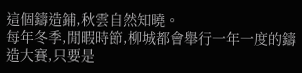這個鑄造鋪,秋雲自然知曉。
每年冬季,閒暇時節,柳城都會舉行一年一度的鑄造大賽,只要是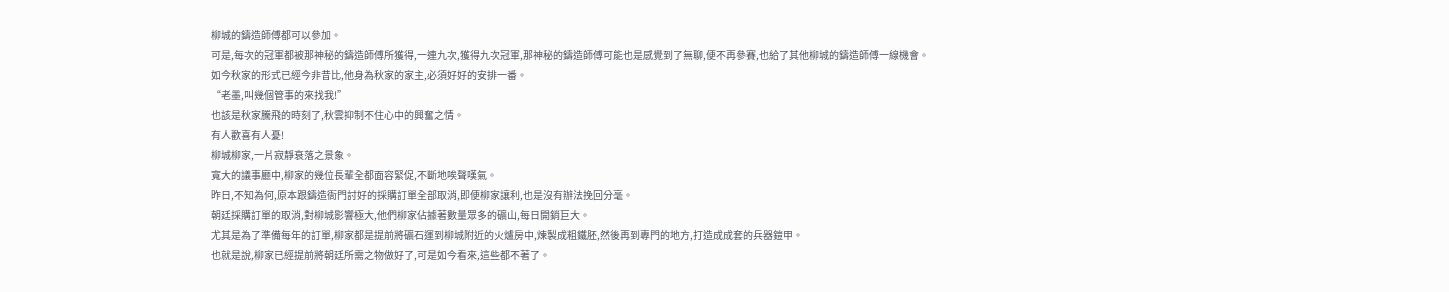柳城的鑄造師傅都可以參加。
可是,每次的冠軍都被那神秘的鑄造師傅所獲得,一連九次,獲得九次冠軍,那神秘的鑄造師傅可能也是感覺到了無聊,便不再參賽,也給了其他柳城的鑄造師傅一線機會。
如今秋家的形式已經今非昔比,他身為秋家的家主,必須好好的安排一番。
“老墨,叫幾個管事的來找我!”
也該是秋家騰飛的時刻了,秋雲抑制不住心中的興奮之情。
有人歡喜有人憂!
柳城柳家,一片寂靜衰落之景象。
寬大的議事廳中,柳家的幾位長輩全都面容緊促,不斷地唉聲嘆氣。
昨日,不知為何,原本跟鑄造衙門討好的採購訂單全部取消,即便柳家讓利,也是沒有辦法挽回分毫。
朝廷採購訂單的取消,對柳城影響極大,他們柳家佔據著數量眾多的礦山,每日開銷巨大。
尤其是為了準備每年的訂單,柳家都是提前將礦石運到柳城附近的火爐房中,煉製成粗鐵胚,然後再到專門的地方,打造成成套的兵器鎧甲。
也就是說,柳家已經提前將朝廷所需之物做好了,可是如今看來,這些都不著了。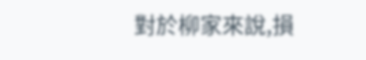對於柳家來說,損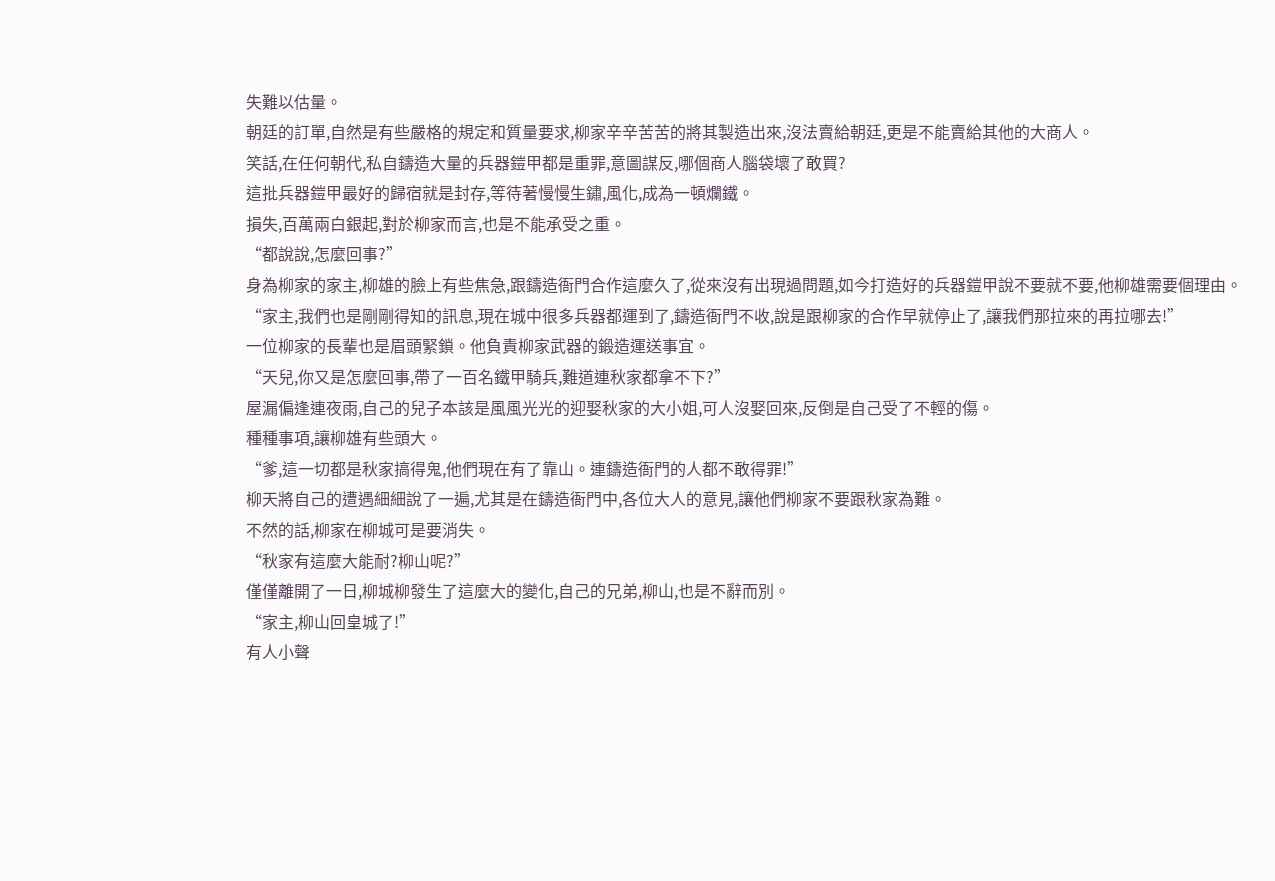失難以估量。
朝廷的訂單,自然是有些嚴格的規定和質量要求,柳家辛辛苦苦的將其製造出來,沒法賣給朝廷,更是不能賣給其他的大商人。
笑話,在任何朝代,私自鑄造大量的兵器鎧甲都是重罪,意圖謀反,哪個商人腦袋壞了敢買?
這批兵器鎧甲最好的歸宿就是封存,等待著慢慢生鏽,風化,成為一頓爛鐵。
損失,百萬兩白銀起,對於柳家而言,也是不能承受之重。
“都說說,怎麼回事?”
身為柳家的家主,柳雄的臉上有些焦急,跟鑄造衙門合作這麼久了,從來沒有出現過問題,如今打造好的兵器鎧甲說不要就不要,他柳雄需要個理由。
“家主,我們也是剛剛得知的訊息,現在城中很多兵器都運到了,鑄造衙門不收,說是跟柳家的合作早就停止了,讓我們那拉來的再拉哪去!”
一位柳家的長輩也是眉頭緊鎖。他負責柳家武器的鍛造運送事宜。
“天兒,你又是怎麼回事,帶了一百名鐵甲騎兵,難道連秋家都拿不下?”
屋漏偏逢連夜雨,自己的兒子本該是風風光光的迎娶秋家的大小姐,可人沒娶回來,反倒是自己受了不輕的傷。
種種事項,讓柳雄有些頭大。
“爹,這一切都是秋家搞得鬼,他們現在有了靠山。連鑄造衙門的人都不敢得罪!”
柳天將自己的遭遇細細說了一遍,尤其是在鑄造衙門中,各位大人的意見,讓他們柳家不要跟秋家為難。
不然的話,柳家在柳城可是要消失。
“秋家有這麼大能耐?柳山呢?”
僅僅離開了一日,柳城柳發生了這麼大的變化,自己的兄弟,柳山,也是不辭而別。
“家主,柳山回皇城了!”
有人小聲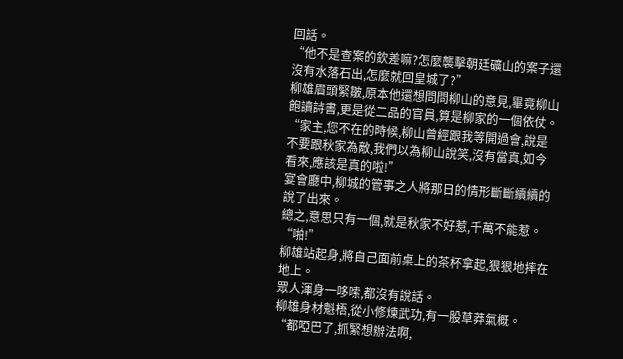回話。
“他不是查案的欽差嘛?怎麼襲擊朝廷礦山的案子還沒有水落石出,怎麼就回皇城了?”
柳雄眉頭緊皺,原本他還想問問柳山的意見,畢竟柳山飽讀詩書,更是從二品的官員,算是柳家的一個依仗。
“家主,您不在的時候,柳山曾經跟我等開過會,說是不要跟秋家為敵,我們以為柳山說笑,沒有當真,如今看來,應該是真的啦!”
宴會廳中,柳城的管事之人將那日的情形斷斷續續的說了出來。
總之,意思只有一個,就是秋家不好惹,千萬不能惹。
“啪!”
柳雄站起身,將自己面前桌上的茶杯拿起,狠狠地摔在地上。
眾人渾身一哆嗦,都沒有說話。
柳雄身材魁梧,從小修煉武功,有一股草莽氣概。
“都啞巴了,抓緊想辦法啊,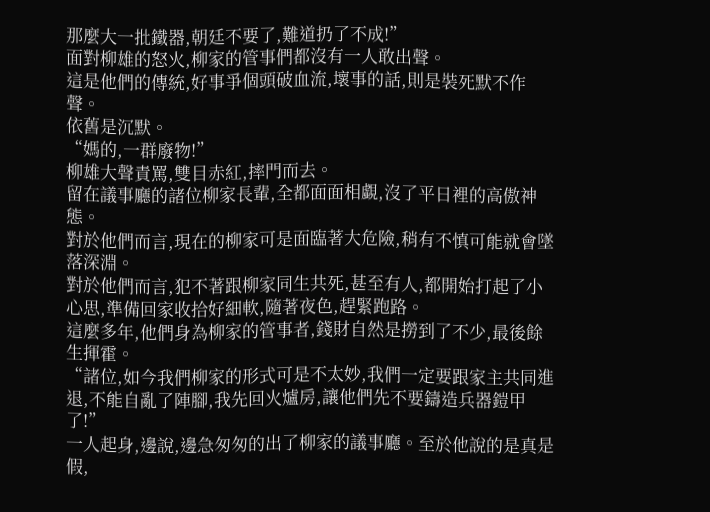那麼大一批鐵器,朝廷不要了,難道扔了不成!”
面對柳雄的怒火,柳家的管事們都沒有一人敢出聲。
這是他們的傳統,好事爭個頭破血流,壞事的話,則是裝死默不作聲。
依舊是沉默。
“媽的,一群廢物!”
柳雄大聲責罵,雙目赤紅,摔門而去。
留在議事廳的諸位柳家長輩,全都面面相覷,沒了平日裡的高傲神態。
對於他們而言,現在的柳家可是面臨著大危險,稍有不慎可能就會墜落深淵。
對於他們而言,犯不著跟柳家同生共死,甚至有人,都開始打起了小心思,準備回家收拾好細軟,隨著夜色,趕緊跑路。
這麼多年,他們身為柳家的管事者,錢財自然是撈到了不少,最後餘生揮霍。
“諸位,如今我們柳家的形式可是不太妙,我們一定要跟家主共同進退,不能自亂了陣腳,我先回火爐房,讓他們先不要鑄造兵器鎧甲了!”
一人起身,邊說,邊急匆匆的出了柳家的議事廳。至於他說的是真是假,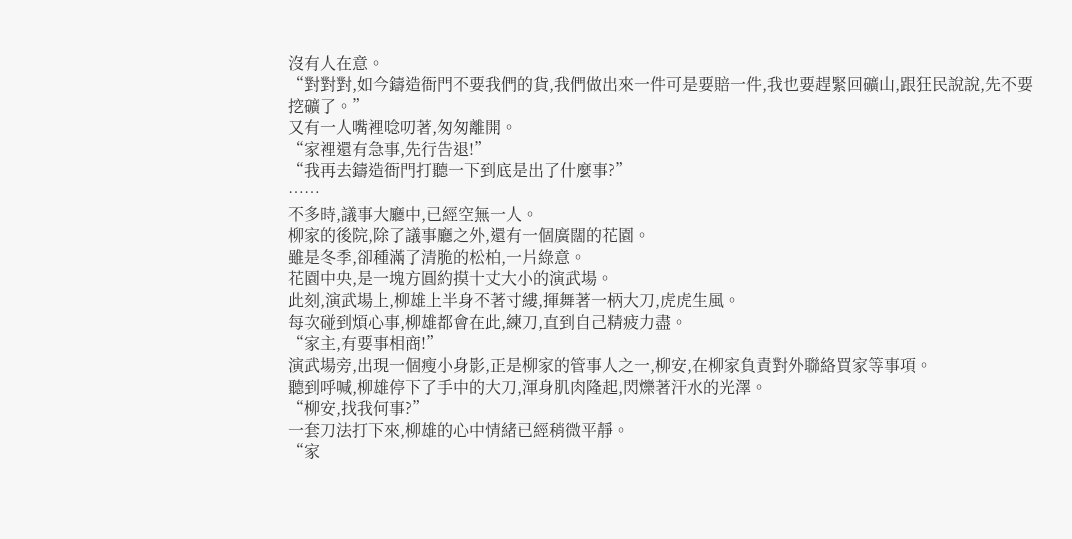沒有人在意。
“對對對,如今鑄造衙門不要我們的貨,我們做出來一件可是要賠一件,我也要趕緊回礦山,跟狂民說說,先不要挖礦了。”
又有一人嘴裡唸叨著,匆匆離開。
“家裡還有急事,先行告退!”
“我再去鑄造衙門打聽一下到底是出了什麼事?”
……
不多時,議事大廳中,已經空無一人。
柳家的後院,除了議事廳之外,還有一個廣闊的花園。
雖是冬季,卻種滿了清脆的松柏,一片綠意。
花園中央,是一塊方圓約摸十丈大小的演武場。
此刻,演武場上,柳雄上半身不著寸縷,揮舞著一柄大刀,虎虎生風。
每次碰到煩心事,柳雄都會在此,練刀,直到自己精疲力盡。
“家主,有要事相商!”
演武場旁,出現一個瘦小身影,正是柳家的管事人之一,柳安,在柳家負責對外聯絡買家等事項。
聽到呼喊,柳雄停下了手中的大刀,渾身肌肉隆起,閃爍著汗水的光澤。
“柳安,找我何事?”
一套刀法打下來,柳雄的心中情緒已經稍微平靜。
“家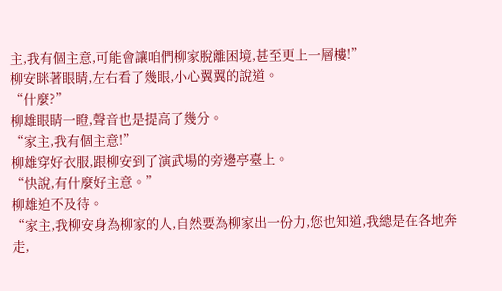主,我有個主意,可能會讓咱們柳家脫離困境,甚至更上一層樓!”
柳安眯著眼睛,左右看了幾眼,小心翼翼的說道。
“什麼?”
柳雄眼睛一瞪,聲音也是提高了幾分。
“家主,我有個主意!”
柳雄穿好衣服,跟柳安到了演武場的旁邊亭臺上。
“快說,有什麼好主意。”
柳雄迫不及待。
“家主,我柳安身為柳家的人,自然要為柳家出一份力,您也知道,我總是在各地奔走,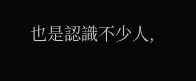也是認識不少人,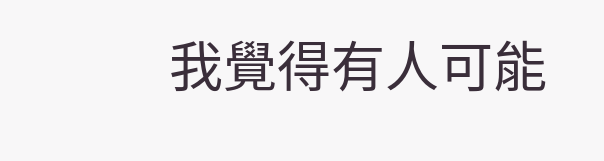我覺得有人可能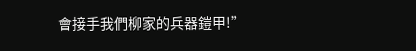會接手我們柳家的兵器鎧甲!”